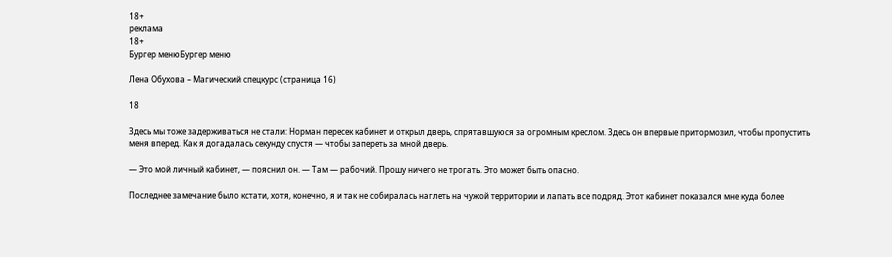18+
реклама
18+
Бургер менюБургер меню

Лена Обухова – Магический спецкурс (страница 16)

18

Здесь мы тоже задерживаться не стали: Норман пересек кабинет и открыл дверь, спрятавшуюся за огромным креслом. Здесь он впервые притормозил, чтобы пропустить меня вперед. Как я догадалась секунду спустя — чтобы запереть за мной дверь.

— Это мой личный кабинет, — пояснил он. — Там — рабочий. Прошу ничего не трогать. Это может быть опасно.

Последнее замечание было кстати, хотя, конечно, я и так не собиралась наглеть на чужой территории и лапать все подряд. Этот кабинет показался мне куда более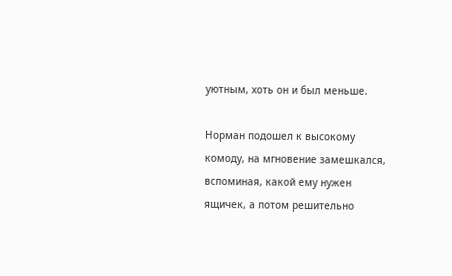уютным, хоть он и был меньше.

Норман подошел к высокому комоду, на мгновение замешкался, вспоминая, какой ему нужен ящичек, а потом решительно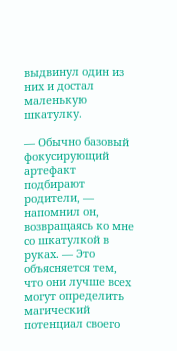выдвинул один из них и достал маленькую шкатулку.

— Обычно базовый фокусирующий артефакт подбирают родители, — напомнил он, возвращаясь ко мне со шкатулкой в руках. — Это объясняется тем, что они лучше всех могут определить магический потенциал своего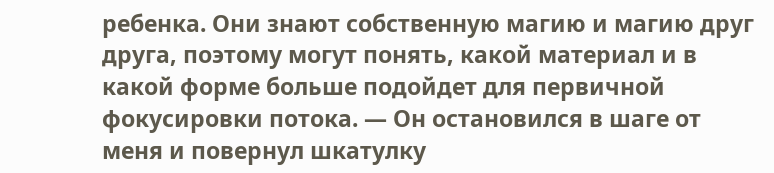ребенка. Они знают собственную магию и магию друг друга, поэтому могут понять, какой материал и в какой форме больше подойдет для первичной фокусировки потока. — Он остановился в шаге от меня и повернул шкатулку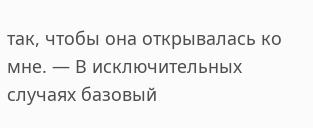так, чтобы она открывалась ко мне. — В исключительных случаях базовый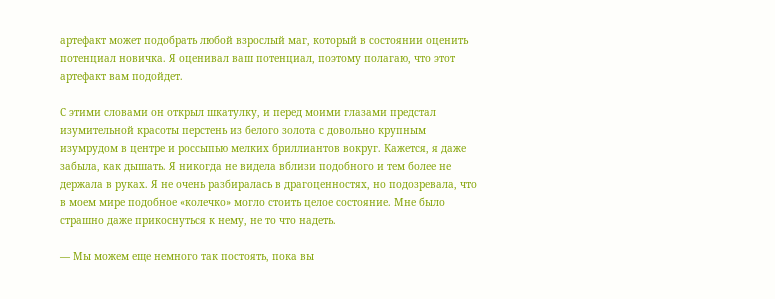артефакт может подобрать любой взрослый маг, который в состоянии оценить потенциал новичка. Я оценивал ваш потенциал, поэтому полагаю, что этот артефакт вам подойдет.

С этими словами он открыл шкатулку, и перед моими глазами предстал изумительной красоты перстень из белого золота с довольно крупным изумрудом в центре и россыпью мелких бриллиантов вокруг. Кажется, я даже забыла, как дышать. Я никогда не видела вблизи подобного и тем более не держала в руках. Я не очень разбиралась в драгоценностях, но подозревала, что в моем мире подобное «колечко» могло стоить целое состояние. Мне было страшно даже прикоснуться к нему, не то что надеть.

— Мы можем еще немного так постоять, пока вы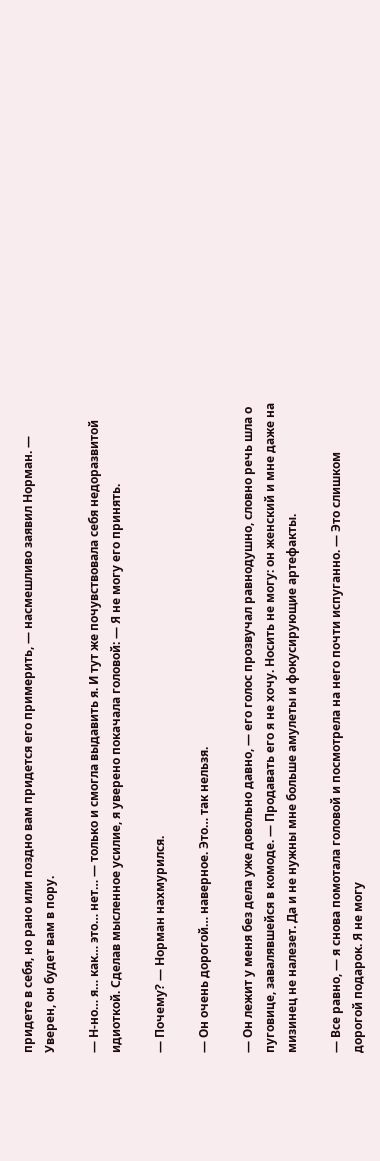придете в себя, но рано или поздно вам придется его примерить, — насмешливо заявил Норман. — Уверен, он будет вам в пору.

— Н-но… я… как… это… нет… — только и смогла выдавить я. И тут же почувствовала себя недоразвитой идиоткой. Сделав мысленное усилие, я уверено покачала головой: — Я не могу его принять.

— Почему? — Норман нахмурился.

— Он очень дорогой… наверное. Это… так нельзя.

— Он лежит у меня без дела уже довольно давно, — его голос прозвучал равнодушно, словно речь шла о пуговице, завалявшейся в комоде. — Продавать его я не хочу. Носить не могу: он женский и мне даже на мизинец не налезет. Да и не нужны мне больше амулеты и фокусирующие артефакты.

— Все равно, — я снова помотала головой и посмотрела на него почти испуганно. — Это слишком дорогой подарок. Я не могу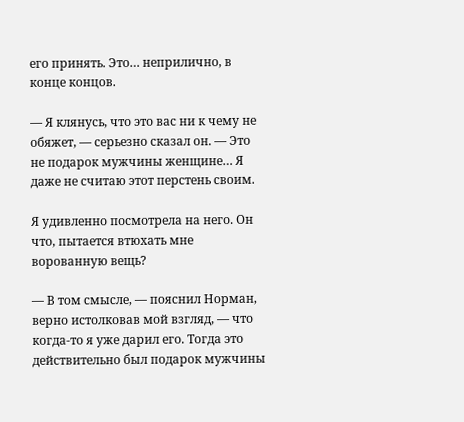его принять. Это… неприлично, в конце концов.

— Я клянусь, что это вас ни к чему не обяжет, — серьезно сказал он. — Это не подарок мужчины женщине… Я даже не считаю этот перстень своим.

Я удивленно посмотрела на него. Он что, пытается втюхать мне ворованную вещь?

— В том смысле, — пояснил Норман, верно истолковав мой взгляд, — что когда-то я уже дарил его. Тогда это действительно был подарок мужчины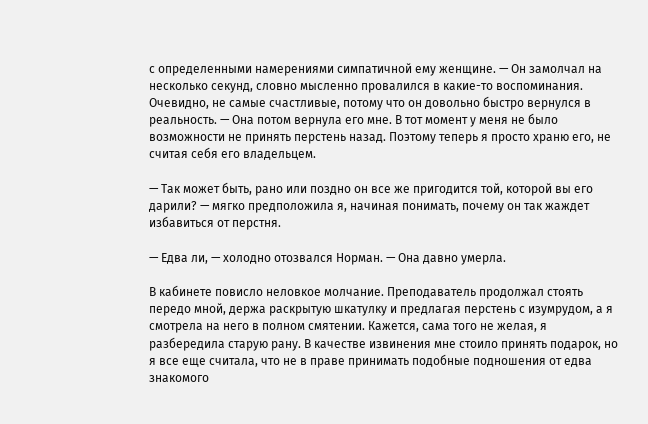с определенными намерениями симпатичной ему женщине. — Он замолчал на несколько секунд, словно мысленно провалился в какие-то воспоминания. Очевидно, не самые счастливые, потому что он довольно быстро вернулся в реальность. — Она потом вернула его мне. В тот момент у меня не было возможности не принять перстень назад. Поэтому теперь я просто храню его, не считая себя его владельцем.

— Так может быть, рано или поздно он все же пригодится той, которой вы его дарили? — мягко предположила я, начиная понимать, почему он так жаждет избавиться от перстня.

— Едва ли, — холодно отозвался Норман. — Она давно умерла.

В кабинете повисло неловкое молчание. Преподаватель продолжал стоять передо мной, держа раскрытую шкатулку и предлагая перстень с изумрудом, а я смотрела на него в полном смятении. Кажется, сама того не желая, я разбередила старую рану. В качестве извинения мне стоило принять подарок, но я все еще считала, что не в праве принимать подобные подношения от едва знакомого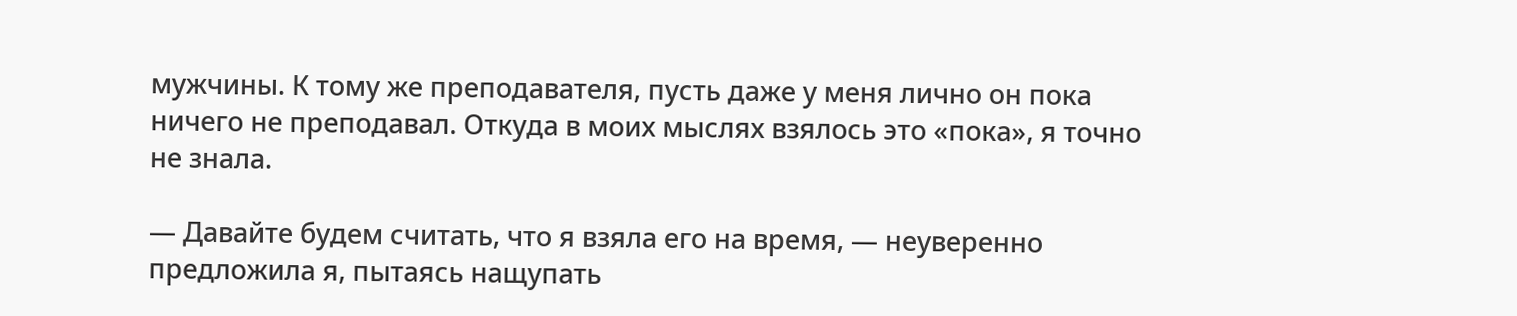мужчины. К тому же преподавателя, пусть даже у меня лично он пока ничего не преподавал. Откуда в моих мыслях взялось это «пока», я точно не знала.

— Давайте будем считать, что я взяла его на время, — неуверенно предложила я, пытаясь нащупать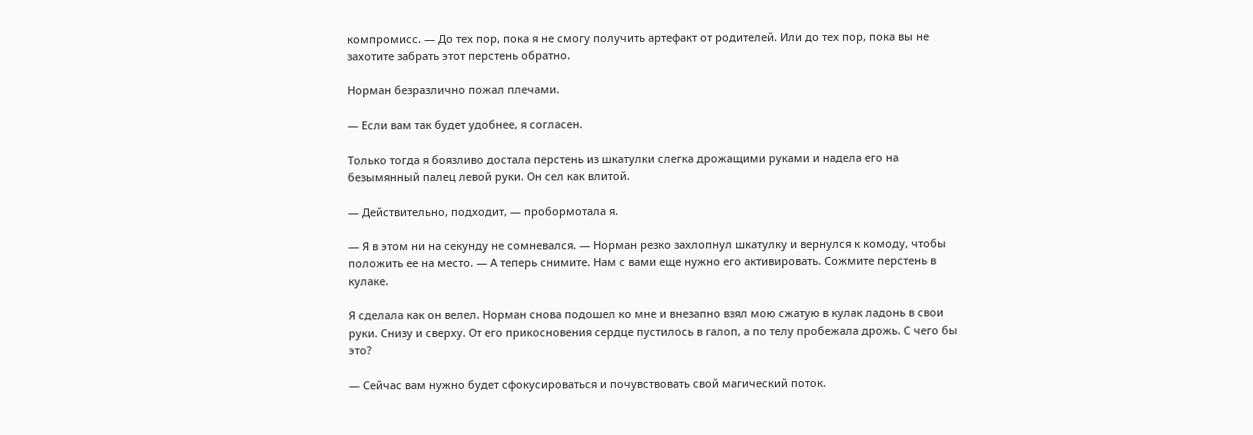компромисс. — До тех пор, пока я не смогу получить артефакт от родителей. Или до тех пор, пока вы не захотите забрать этот перстень обратно.

Норман безразлично пожал плечами.

— Если вам так будет удобнее, я согласен.

Только тогда я боязливо достала перстень из шкатулки слегка дрожащими руками и надела его на безымянный палец левой руки. Он сел как влитой.

— Действительно, подходит, — пробормотала я.

— Я в этом ни на секунду не сомневался. — Норман резко захлопнул шкатулку и вернулся к комоду, чтобы положить ее на место. — А теперь снимите. Нам с вами еще нужно его активировать. Сожмите перстень в кулаке.

Я сделала как он велел. Норман снова подошел ко мне и внезапно взял мою сжатую в кулак ладонь в свои руки. Снизу и сверху. От его прикосновения сердце пустилось в галоп, а по телу пробежала дрожь. С чего бы это?

— Сейчас вам нужно будет сфокусироваться и почувствовать свой магический поток.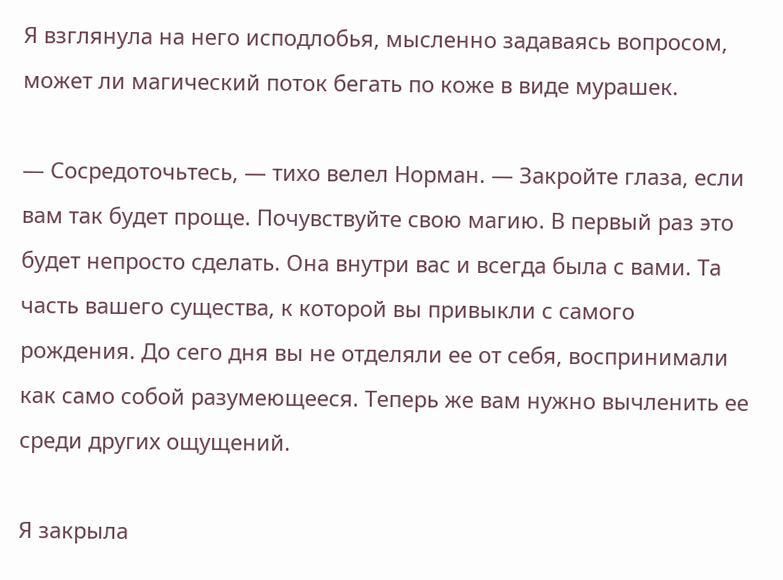Я взглянула на него исподлобья, мысленно задаваясь вопросом, может ли магический поток бегать по коже в виде мурашек.

— Сосредоточьтесь, — тихо велел Норман. — Закройте глаза, если вам так будет проще. Почувствуйте свою магию. В первый раз это будет непросто сделать. Она внутри вас и всегда была с вами. Та часть вашего существа, к которой вы привыкли с самого рождения. До сего дня вы не отделяли ее от себя, воспринимали как само собой разумеющееся. Теперь же вам нужно вычленить ее среди других ощущений.

Я закрыла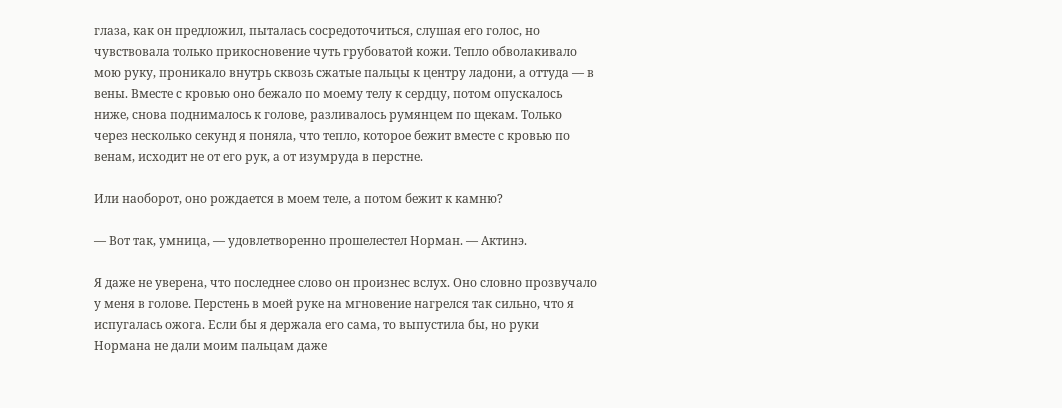глаза, как он предложил, пыталась сосредоточиться, слушая его голос, но чувствовала только прикосновение чуть грубоватой кожи. Тепло обволакивало мою руку, проникало внутрь сквозь сжатые пальцы к центру ладони, а оттуда — в вены. Вместе с кровью оно бежало по моему телу к сердцу, потом опускалось ниже, снова поднималось к голове, разливалось румянцем по щекам. Только через несколько секунд я поняла, что тепло, которое бежит вместе с кровью по венам, исходит не от его рук, а от изумруда в перстне.

Или наоборот, оно рождается в моем теле, а потом бежит к камню?

— Вот так, умница, — удовлетворенно прошелестел Норман. — Актинэ.

Я даже не уверена, что последнее слово он произнес вслух. Оно словно прозвучало у меня в голове. Перстень в моей руке на мгновение нагрелся так сильно, что я испугалась ожога. Если бы я держала его сама, то выпустила бы, но руки Нормана не дали моим пальцам даже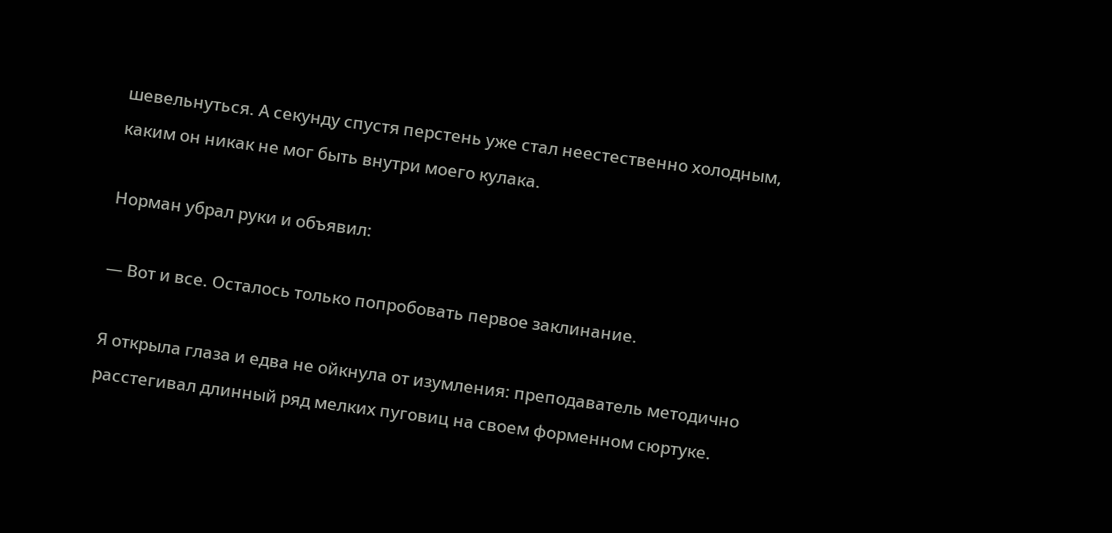шевельнуться. А секунду спустя перстень уже стал неестественно холодным, каким он никак не мог быть внутри моего кулака.

Норман убрал руки и объявил:

— Вот и все. Осталось только попробовать первое заклинание.

Я открыла глаза и едва не ойкнула от изумления: преподаватель методично расстегивал длинный ряд мелких пуговиц на своем форменном сюртуке.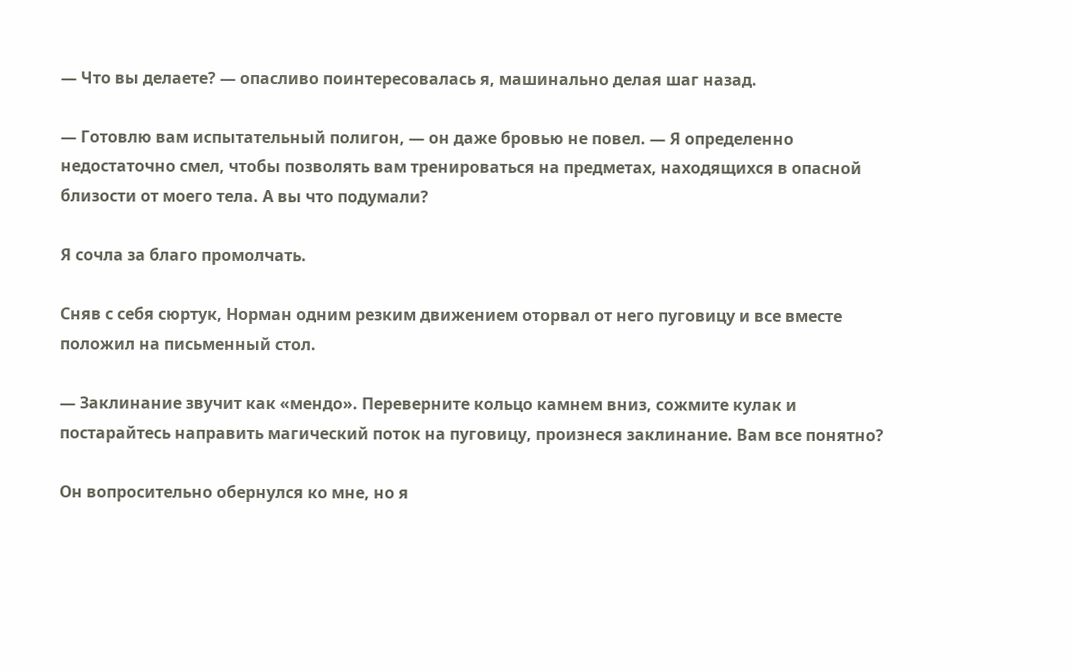— Что вы делаете? — опасливо поинтересовалась я, машинально делая шаг назад.

— Готовлю вам испытательный полигон, — он даже бровью не повел. — Я определенно недостаточно смел, чтобы позволять вам тренироваться на предметах, находящихся в опасной близости от моего тела. А вы что подумали?

Я сочла за благо промолчать.

Сняв с себя сюртук, Норман одним резким движением оторвал от него пуговицу и все вместе положил на письменный стол.

— Заклинание звучит как «мендо». Переверните кольцо камнем вниз, сожмите кулак и постарайтесь направить магический поток на пуговицу, произнеся заклинание. Вам все понятно?

Он вопросительно обернулся ко мне, но я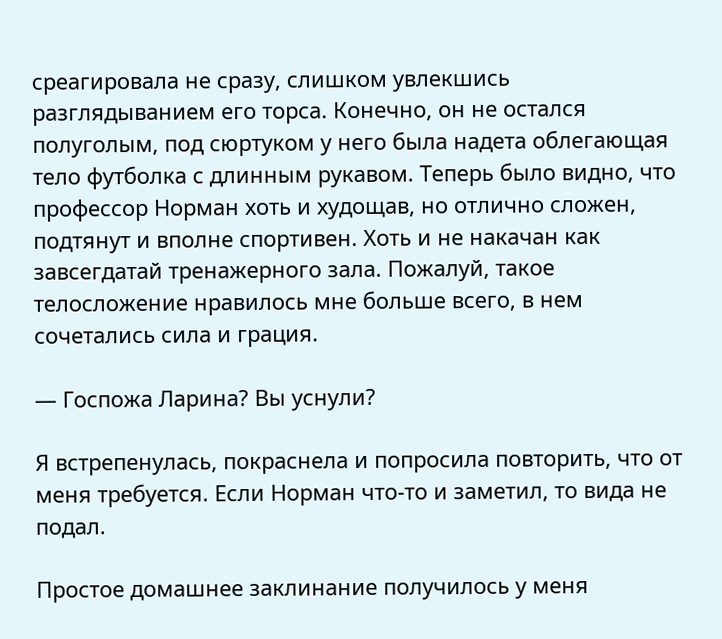среагировала не сразу, слишком увлекшись разглядыванием его торса. Конечно, он не остался полуголым, под сюртуком у него была надета облегающая тело футболка с длинным рукавом. Теперь было видно, что профессор Норман хоть и худощав, но отлично сложен, подтянут и вполне спортивен. Хоть и не накачан как завсегдатай тренажерного зала. Пожалуй, такое телосложение нравилось мне больше всего, в нем сочетались сила и грация.

— Госпожа Ларина? Вы уснули?

Я встрепенулась, покраснела и попросила повторить, что от меня требуется. Если Норман что-то и заметил, то вида не подал.

Простое домашнее заклинание получилось у меня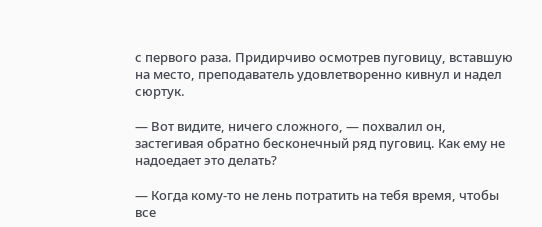с первого раза. Придирчиво осмотрев пуговицу, вставшую на место, преподаватель удовлетворенно кивнул и надел сюртук.

— Вот видите, ничего сложного, — похвалил он, застегивая обратно бесконечный ряд пуговиц. Как ему не надоедает это делать?

— Когда кому-то не лень потратить на тебя время, чтобы все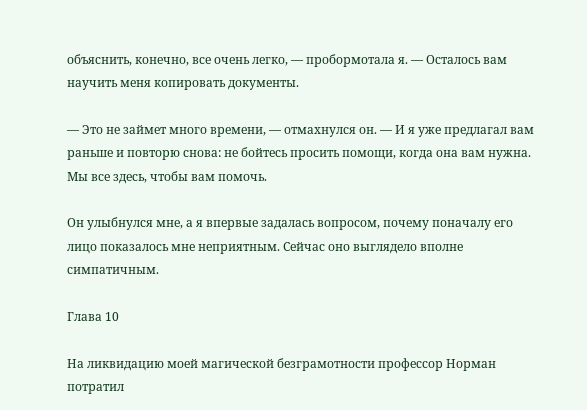объяснить, конечно, все очень легко, — пробормотала я. — Осталось вам научить меня копировать документы.

— Это не займет много времени, — отмахнулся он. — И я уже предлагал вам раньше и повторю снова: не бойтесь просить помощи, когда она вам нужна. Мы все здесь, чтобы вам помочь.

Он улыбнулся мне, а я впервые задалась вопросом, почему поначалу его лицо показалось мне неприятным. Сейчас оно выглядело вполне симпатичным.

Глава 10

На ликвидацию моей магической безграмотности профессор Норман потратил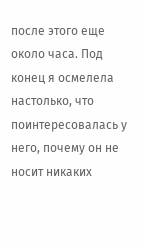после этого еще около часа. Под конец я осмелела настолько, что поинтересовалась у него, почему он не носит никаких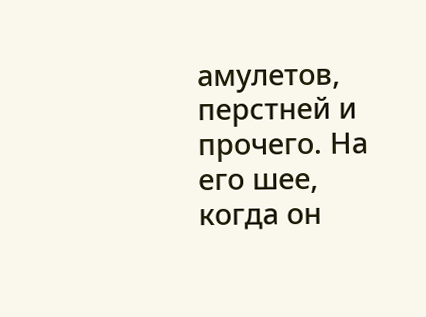амулетов, перстней и прочего. На его шее, когда он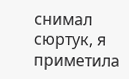снимал сюртук, я приметила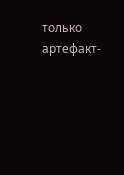только артефакт-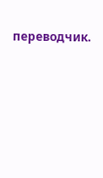переводчик.